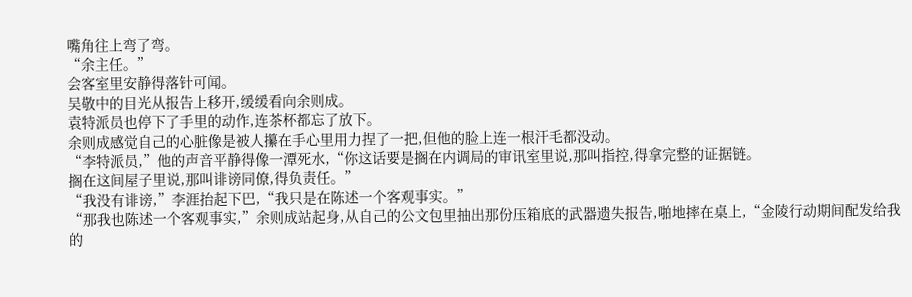嘴角往上弯了弯。
“余主任。”
会客室里安静得落针可闻。
吴敬中的目光从报告上移开,缓缓看向余则成。
袁特派员也停下了手里的动作,连茶杯都忘了放下。
余则成感觉自己的心脏像是被人攥在手心里用力捏了一把,但他的脸上连一根汗毛都没动。
“李特派员,”他的声音平静得像一潭死水,“你这话要是搁在内调局的审讯室里说,那叫指控,得拿完整的证据链。
搁在这间屋子里说,那叫诽谤同僚,得负责任。”
“我没有诽谤,”李涯抬起下巴,“我只是在陈述一个客观事实。”
“那我也陈述一个客观事实,”余则成站起身,从自己的公文包里抽出那份压箱底的武器遗失报告,啪地摔在桌上,“金陵行动期间配发给我的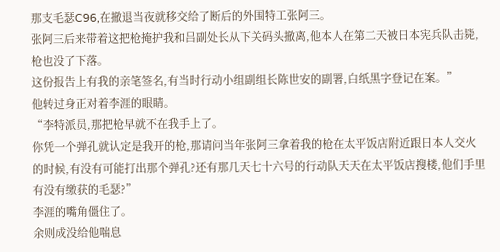那支毛瑟C96,在撤退当夜就移交给了断后的外围特工张阿三。
张阿三后来带着这把枪掩护我和吕副处长从下关码头撤离,他本人在第二天被日本宪兵队击毙,枪也没了下落。
这份报告上有我的亲笔签名,有当时行动小组副组长陈世安的副署,白纸黑字登记在案。”
他转过身正对着李涯的眼睛。
“李特派员,那把枪早就不在我手上了。
你凭一个弹孔就认定是我开的枪,那请问当年张阿三拿着我的枪在太平饭店附近跟日本人交火的时候,有没有可能打出那个弹孔?还有那几天七十六号的行动队天天在太平饭店搜楼,他们手里有没有缴获的毛瑟?”
李涯的嘴角僵住了。
余则成没给他喘息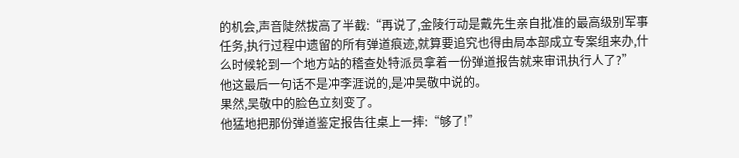的机会,声音陡然拔高了半截:“再说了,金陵行动是戴先生亲自批准的最高级别军事任务,执行过程中遗留的所有弹道痕迹,就算要追究也得由局本部成立专案组来办,什么时候轮到一个地方站的稽查处特派员拿着一份弹道报告就来审讯执行人了?”
他这最后一句话不是冲李涯说的,是冲吴敬中说的。
果然,吴敬中的脸色立刻变了。
他猛地把那份弹道鉴定报告往桌上一摔:“够了!”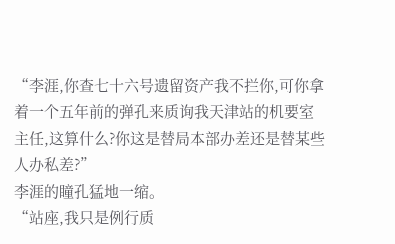“李涯,你查七十六号遗留资产我不拦你,可你拿着一个五年前的弹孔来质询我天津站的机要室主任,这算什么?你这是替局本部办差还是替某些人办私差?”
李涯的瞳孔猛地一缩。
“站座,我只是例行质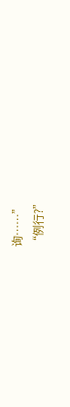询……”
“例行?”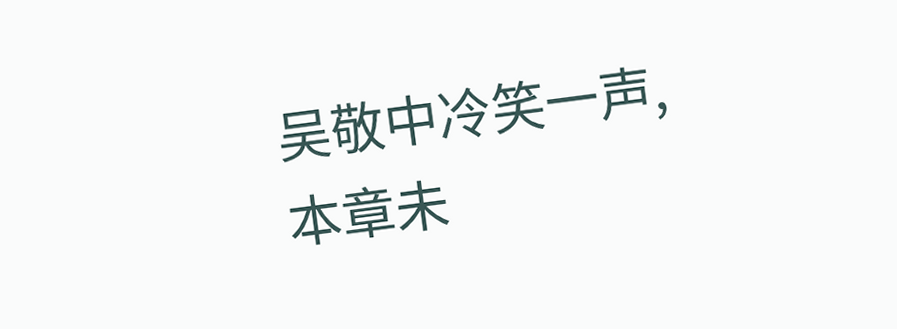吴敬中冷笑一声,
本章未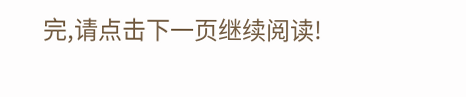完,请点击下一页继续阅读!